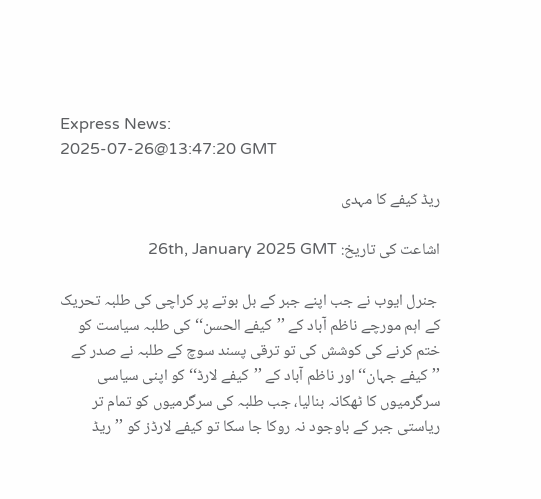Express News:
2025-07-26@13:47:20 GMT

ریڈ کیفے کا مہدی

اشاعت کی تاریخ: 26th, January 2025 GMT

 جنرل ایوب نے جب اپنے جبر کے بل بوتے پر کراچی کی طلبہ تحریک کے اہم مورچے ناظم آباد کے ’’کیفے الحسن‘‘کی طلبہ سیاست کو ختم کرنے کی کوشش کی تو ترقی پسند سوچ کے طلبہ نے صدر کے ’’کیفے جہان‘‘اور ناظم آباد کے ’’کیفے لارڈ‘‘ کو اپنی سیاسی سرگرمیوں کا ٹھکانہ بنالیا، جب طلبہ کی سرگرمیوں کو تمام تر ریاستی جبر کے باوجود نہ روکا جا سکا تو کیفے لارڈز کو ’’ریڈ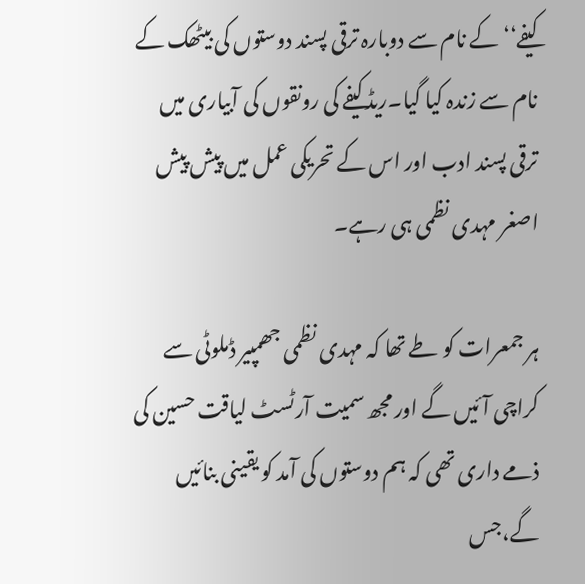کیفے‘‘ کے نام سے دوبارہ ترقی پسند دوستوں کی بیٹھک کے نام سے زندہ کیا گیا۔ریڈ کیفے کی رونقوں کی آبیاری میں ترقی پسند ادب اور اس کے تحریکی عمل میں پیش پیش اصغر مہدی نظمی ہی رہے۔

ہر جمعرات کو طے تھا کہ مہدی نظمی جھمپیر ڈملوٹی سے کراچی آئیں گے اور مجھ سمیت آرٹسٹ لیاقت حسین کی ذمے داری تھی کہ ہم دوستوں کی آمد کو یقینی بنائیں گے،جس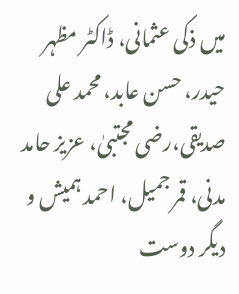میں ذکی عثمانی، ڈاکٹر مظہر حیدر، حسن عابد، محمد علی صدیقی،رضی مجتبیٰ، عزیز حامد مدنی، قمر جمیل، احمد ہمیش و دیگر دوست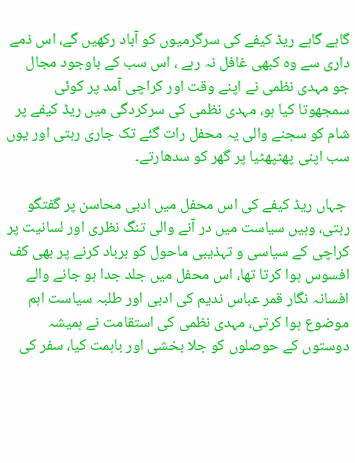گاہے گاہے ریڈ کیفے کی سرگرمیوں کو آباد رکھیں گے، اس ذمے داری سے وہ کبھی غافل نہ رہے ، اس سب کے باوجود مجال جو مہدی نظمی نے اپنے وقت اور کراچی آمد پر کوئی سمجھوتا کیا ہو، مہدی نظمی کی سرکردگی میں ریڈ کیفے پر شام کو سجنے والی یہ محفل رات گئے تک جاری رہتی اور یوں سب اپنی پھٹپھٹیا پر گھر کو سدھارتے۔

 جہاں ریڈ کیفے کی اس محفل میں ادبی محاسن پر گفتگو رہتی، وہیں سیاست میں در آنے والی تنگ نظری اور لسانیت پر کراچی کے سیاسی و تہذیبی ماحول کو برباد کرنے پر بھی کف افسوس ہوا کرتا تھا، اس محفل میں جلد جدا ہو جانے والے افسانہ نگار قمر عباس ندیم کی ادبی اور طلبہ سیاست اہم موضوع ہوا کرتی، مہدی نظمی کی استقامت نے ہمیشہ دوستوں کے حوصلوں کو جلا بخشی اور باہمت کیا، سفر کی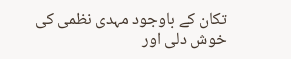تکان کے باوجود مہدی نظمی کی خوش دلی اور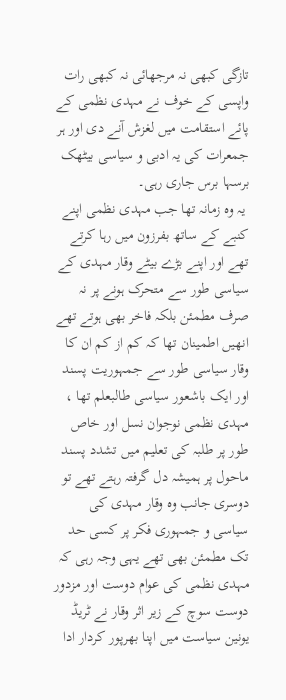تازگی کبھی نہ مرجھائی نہ کبھی رات واپسی کے خوف نے مہدی نظمی کے پائے استقامت میں لغزش آنے دی اور ہر جمعرات کی یہ ادبی و سیاسی بیٹھک برسہا برس جاری رہی۔
 یہ وہ زمانہ تھا جب مہدی نظمی اپنے کنبے کے ساتھ بفرزون میں رہا کرتے تھے اور اپنے بڑے بیٹے وقار مہدی کے سیاسی طور سے متحرک ہونے پر نہ صرف مطمئن بلکہ فاخر بھی ہوتے تھے انھیں اطمینان تھا کہ کم از کم ان کا وقار سیاسی طور سے جمہوریت پسند اور ایک باشعور سیاسی طالبعلم تھا ، مہدی نظمی نوجوان نسل اور خاص طور پر طلبہ کی تعلیم میں تشدد پسند ماحول پر ہمیشہ دل گرفتہ رہتے تھے تو دوسری جانب وہ وقار مہدی کی سیاسی و جمہوری فکر پر کسی حد تک مطمئن بھی تھے یہی وجہ رہی کہ مہدی نظمی کی عوام دوست اور مزدور دوست سوچ کے زیر اثر وقار نے ٹریڈ یونین سیاست میں اپنا بھرپور کردار ادا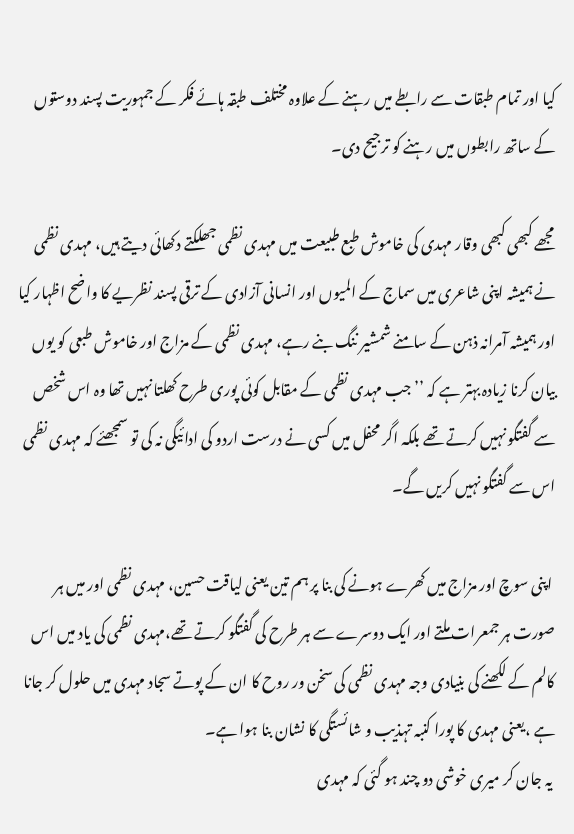کیا اور تمام طبقات سے رابطے میں رہنے کے علاوہ مختلف طبقہ ہائے فکر کے جمہوریت پسند دوستوں کے ساتھ رابطوں میں رہنے کو ترجیح دی۔

مجھے کبھی کبھی وقار مہدی کی خاموش طبع طبیعت میں مہدی نظمی جھلکتے دکھائی دیتے ہیں، مہدی نظمی نے ہمیشہ اپنی شاعری میں سماج کے المیوں اور انسانی آزادی کے ترقی پسند نظریے کا واضح اظہار کیا اور ہمیشہ آمرانہ ذہن کے سامنے شمشیر ننگ بنے رہے، مہدی نظمی کے مزاج اور خاموش طبعی کو یوں بیان کرنا زیادہ بہتر ہے کہ ’’جب مہدی نظمی کے مقابل کوئی پوری طرح کھلتا نہیں تھا وہ اس شخص سے گفتگو نہیں کرتے تھے بلکہ اگر محفل میں کسی نے درست اردو کی ادائیگی نہ کی تو سمجھئے کہ مہدی نظمی اس سے گفتگو نہیں کریں گے۔

 اپنی سوچ اور مزاج میں کھرے ہونے کی بنا پر ہم تین یعنی لیاقت حسین، مہدی نظمی اور میں ہر صورت ہر جمعرات ملتے اور ایک دوسرے سے ہر طرح کی گفتگو کرتے تھے،مہدی نظمی کی یاد میں اس کالم کے لکھنے کی بنیادی وجہ مہدی نظمی کی سخن ور روح کا ان کے پوتے سجاد مہدی میں حلول کر جانا ہے ،یعنی مہدی کا پورا کنبہ تہذیب و شائستگی کا نشان بنا ہوا ہے۔
 یہ جان کر میری خوشی دو چند ہو گئی کہ مہدی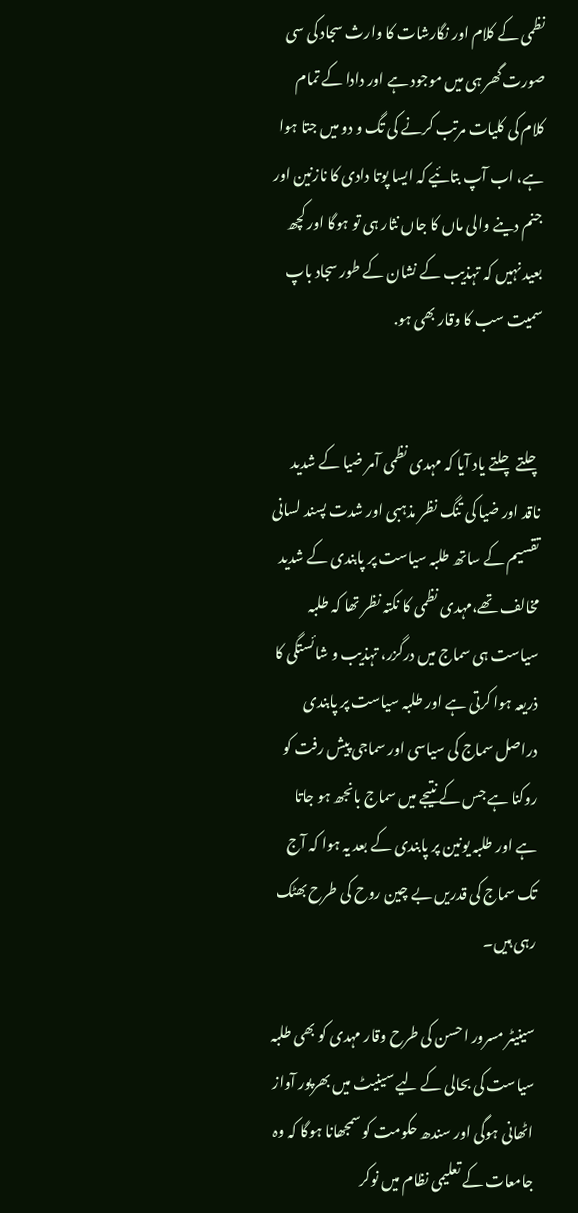نظمی کے کلام اور نگارشات کا وارث سجاد کی سی صورت گھر ہی میں موجود ہے اور دادا کے تمام کلام کی کلیات مرتب کرنے کی تگ و دو میں جتا ہوا ہے، اب آپ بتائیے کہ ایسا پوتا دادی کا نازنین اور جنم دینے والی ماں کا جاں نثار ہی تو ہوگا اور کچھ بعید نہیں کہ تہذیب کے نشان کے طور سجاد باپ سمیت سب کا وقار بھی ہو.


چلتے چلتے یاد آیا کہ مہدی نظمی آمر ضیا کے شدید ناقد اور ضیا کی تنگ نظر مذہبی اور شدت پسند لسانی تقسیم کے ساتھ طلبہ سیاست پر پابندی کے شدید مخالف تھے،مہدی نظمی کا نکتہ نظر تھا کہ طلبہ سیاست ہی سماج میں درگزر، تہذیب و شائستگی کا ذریعہ ہوا کرتی ہے اور طلبہ سیاست پر پابندی دراصل سماج کی سیاسی اور سماجی پیش رفت کو روکنا ہے جس کے نتیجے میں سماج بانجھ ہو جاتا ہے اور طلبہ یونین پر پابندی کے بعد یہ ہوا کہ آج تک سماج کی قدریں بے چین روح کی طرح بھٹک رہی ہیں۔

سینیٹر مسرور احسن کی طرح وقار مہدی کو بھی طلبہ سیاست کی بحالی کے لیے سینیٹ میں بھرپور آواز اٹھانی ہوگی اور سندھ حکومت کو سمجھانا ہوگا کہ وہ جامعات کے تعلیمی نظام میں نوکر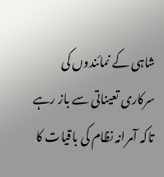شاہی کے نمائندوں کی سرکاری تعیناتی سے باز رہے تاکہ آمرانہ نظام کی باقیات کا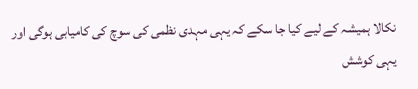نکالا ہمیشہ کے لیے کیا جا سکے کہ یہی مہدی نظمی کی سوچ کی کامیابی ہوگی اور یہی کوشش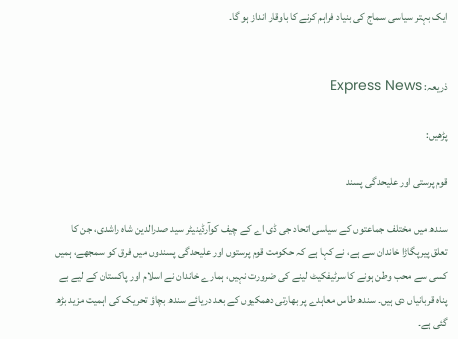ایک بہتر سیاسی سماج کی بنیاد فراہم کرنے کا باوقار انداز ہو گا۔


ذریعہ: Express News

پڑھیں:

قوم پرستی اور علیحدگی پسند

سندھ میں مختلف جماعتوں کے سیاسی اتحاد جی ڈی اے کے چیف کوآرڈینیٹر سید صدرالدین شاہ راشدی، جن کا تعلق پیرپگاڑا خاندان سے ہے، نے کہا ہے کہ حکومت قوم پرستوں اور علیحدگی پسندوں میں فرق کو سمجھے، ہمیں کسی سے محب وطن ہونے کا سرٹیفکیٹ لینے کی ضرورت نہیں، ہمارے خاندان نے اسلام اور پاکستان کے لیے بے پناہ قربانیاں دی ہیں۔ سندھ طاس معاہدے پر بھارتی دھمکیوں کے بعد دریائے سندھ بچاؤ تحریک کی اہمیت مزید بڑھ گئی ہے۔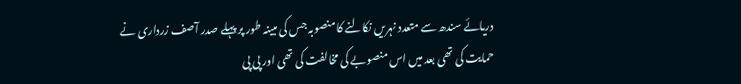دریائے سندھ سے متعدد نہریں نکالنے کا منصوبہ جس کی مبینہ طور پر پہلے صدر آصف زرداری نے حمایت کی تھی بعد میں اس منصوبے کی مخالفت کی تھی اور پی پی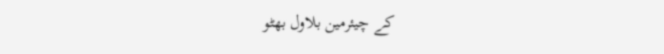کے چیئرمین بلاول بھٹو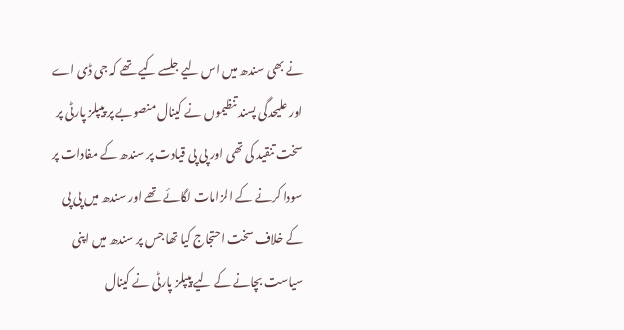نے بھی سندھ میں اس لیے جلسے کیے تھے کہ جی ڈی اے اور علیحدگی پسند تنظیموں نے کینال منصوبے پر پیپلز پارٹی پر سخت تنقید کی تھی اور پی پی قیادت پر سندھ کے مفادات پر سودا کرنے کے الزامات لگائے تھے اور سندھ میں پی پی کے خلاف سخت احتجاج کیا تھا جس پر سندھ میں اپنی سیاست بچانے کے لیے پیپلز پارٹی نے کینال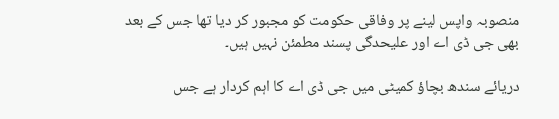منصوبہ واپس لینے پر وفاقی حکومت کو مجبور کر دیا تھا جس کے بعد بھی جی ڈی اے اور علیحدگی پسند مطمئن نہیں ہیں۔

دریائے سندھ بچاؤ کمیٹی میں جی ڈی اے کا اہم کردار ہے جس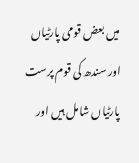میں بعض قومی پارٹیاں اور سندھ کی قوم پرست پارٹیاں شامل ہیں اور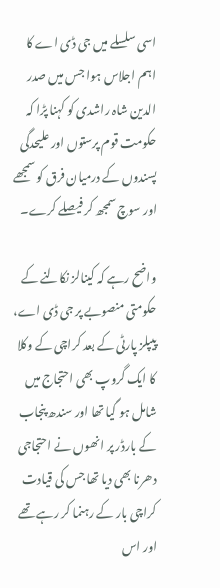اسی سلسلے میں جی ڈی اے کا اہم اجلاس ہوا جس میں صدر الدین شاہ راشدی کو کہنا پڑا کہ حکومت قوم پرستوں اور علیحدگی پسندوں کے درمیان فرق کو سمجھے اور سوچ سمجھ کر فیصلے کرے۔

واضح رہے کہ کینالز نکالنے کے حکومتی منصوبے پر جی ڈی اے، پیپلز پارٹی کے بعد کراچی کے وکلا کا ایک گروپ بھی احتجاج میں شامل ہو گیا تھا اور سندھ پنجاب کے بارڈر پر انھوں نے احتجاجی دھرنا بھی دیا تھا جس کی قیادت کراچی بار کے رہنما کر رہے تھے اور اس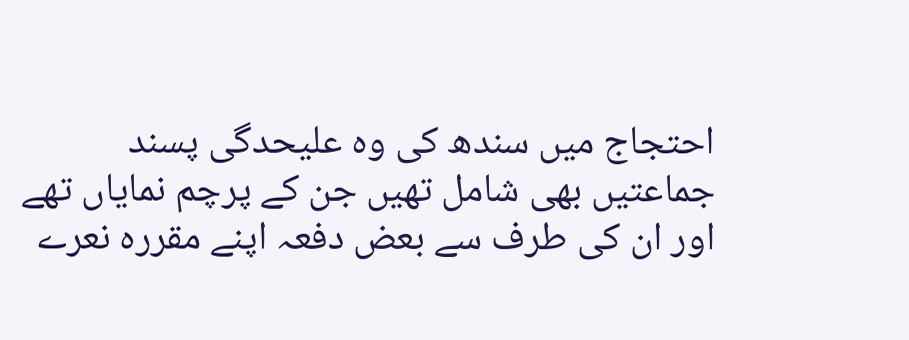احتجاج میں سندھ کی وہ علیحدگی پسند جماعتیں بھی شامل تھیں جن کے پرچم نمایاں تھے اور ان کی طرف سے بعض دفعہ اپنے مقررہ نعرے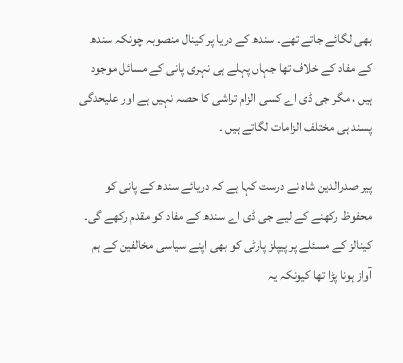بھی لگائے جاتے تھے۔ سندھ کے دریا پر کینال منصوبہ چونکہ سندھ کے مفاد کے خلاف تھا جہاں پہلے ہی نہری پانی کے مسائل موجود ہیں ، مگر جی ڈی اے کسی الزام تراشی کا حصہ نہیں ہے اور علیحدگی پسند ہی مختلف الزامات لگاتے ہیں ۔

پیر صدرالدین شاہ نے درست کہا ہے کہ دریائے سندھ کے پانی کو محفوظ رکھنے کے لیے جی ڈی اے سندھ کے مفاد کو مقدم رکھے گی۔ کینالز کے مسئلے پر پیپلز پارٹی کو بھی اپنے سیاسی مخالفین کے ہم آواز ہونا پڑا تھا کیونکہ یہ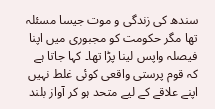سندھ کی زندگی و موت جیسا مسئلہ تھا مگر حکومت کو مجبوری میں اپنا فیصلہ واپس لینا پڑا تھا۔ کہا جاتا ہے کہ قوم پرستی واقعی کوئی غلط نہیں اپنے علاقے کے لیے متحد ہو کر آواز بلند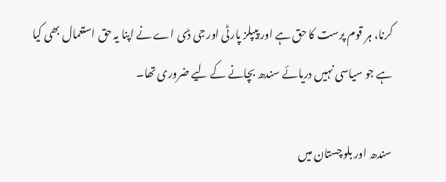کرنا، ہر قوم پرست کا حق ہے اور پیپلز پارٹی اور جی ڈی اے نے اپنا یہ حق استعمال بھی کیا ہے جو سیاسی نہیں دریائے سندھ بچانے کے لیے ضروری تھا۔

سندھ اور بلوچستان میں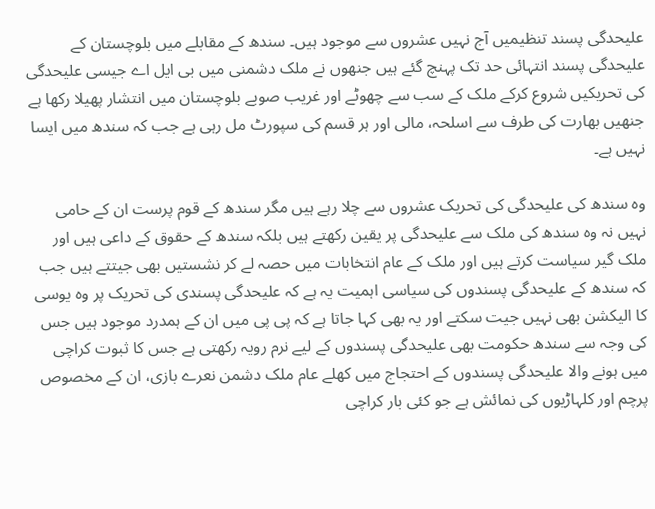علیحدگی پسند تنظیمیں آج نہیں عشروں سے موجود ہیں۔ سندھ کے مقابلے میں بلوچستان کے علیحدگی پسند انتہائی حد تک پہنچ گئے ہیں جنھوں نے ملک دشمنی میں بی ایل اے جیسی علیحدگی کی تحریکیں شروع کرکے ملک کے سب سے چھوٹے اور غریب صوبے بلوچستان میں انتشار پھیلا رکھا ہے جنھیں بھارت کی طرف سے اسلحہ، مالی اور ہر قسم کی سپورٹ مل رہی ہے جب کہ سندھ میں ایسا نہیں ہے۔

وہ سندھ کی علیحدگی کی تحریک عشروں سے چلا رہے ہیں مگر سندھ کے قوم پرست ان کے حامی نہیں نہ وہ سندھ کی ملک سے علیحدگی پر یقین رکھتے ہیں بلکہ سندھ کے حقوق کے داعی ہیں اور ملک گیر سیاست کرتے ہیں اور ملک کے عام انتخابات میں حصہ لے کر نشستیں بھی جیتتے ہیں جب کہ سندھ کے علیحدگی پسندوں کی سیاسی اہمیت یہ ہے کہ علیحدگی پسندی کی تحریک پر وہ یوسی کا الیکشن بھی نہیں جیت سکتے اور یہ بھی کہا جاتا ہے کہ پی پی میں ان کے ہمدرد موجود ہیں جس کی وجہ سے سندھ حکومت بھی علیحدگی پسندوں کے لیے نرم رویہ رکھتی ہے جس کا ثبوت کراچی میں ہونے والا علیحدگی پسندوں کے احتجاج میں کھلے عام ملک دشمن نعرے بازی، ان کے مخصوص پرچم اور کلہاڑیوں کی نمائش ہے جو کئی بار کراچی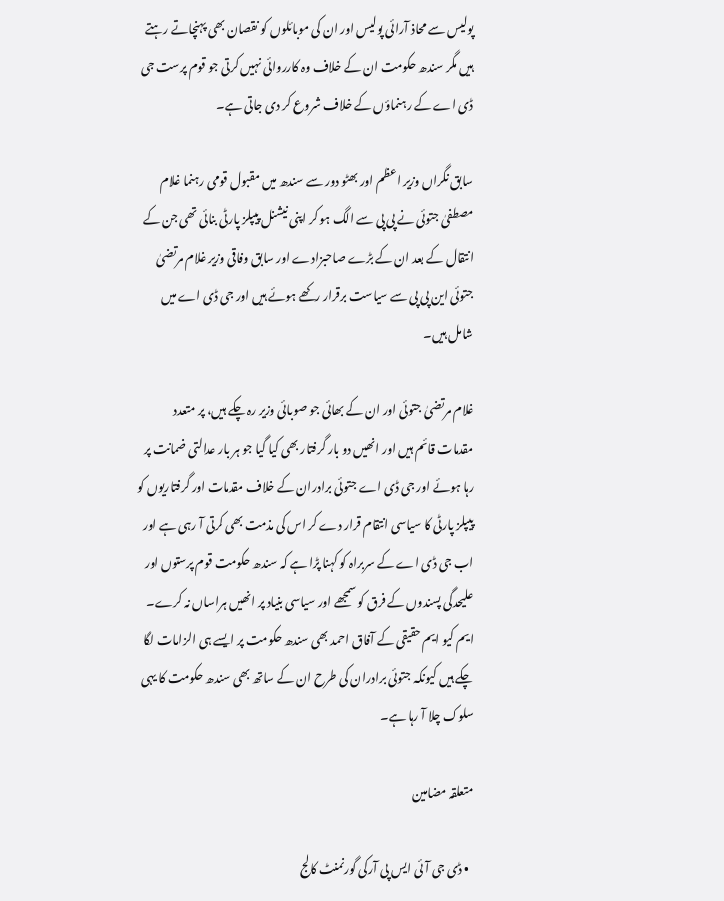پولیس سے محاذ آرائی پولیس اور ان کی موبائلوں کو نقصان بھی پہنچاتے رہتے ہیں مگر سندھ حکومت ان کے خلاف وہ کارروائی نہیں کرتی جو قوم پرست جی ڈی اے کے رہنماؤں کے خلاف شروع کر دی جاتی ہے۔

سابق نگراں وزیر اعظم اور بھٹو دور سے سندھ میں مقبول قومی رہنما غلام مصطفیٰ جتوئی نے پی پی سے الگ ہو کر اپنی نیشنل پیپلز پارٹی بنائی تھی جن کے انتقال کے بعد ان کے بڑے صاحبزادے اور سابق وفاقی وزیر غلام مرتضیٰ جتوئی این پی پی سے سیاست برقرار رکھے ہوئے ہیں اور جی ڈی اے میں شامل ہیں۔

غلام مرتضیٰ جتوئی اور ان کے بھائی جو صوبائی وزیر رہ چکے ہیں، پر متعدد مقدمات قائم ہیں اور انھیں دو بار گرفتار بھی کیا گیا جو ہر بار عدالتی ضمانت پر رہا ہوئے اور جی ڈی اے جتوئی برادران کے خلاف مقدمات اور گرفتاریوں کو پیپلز پارٹی کا سیاسی انتقام قرار دے کر اس کی مذمت بھی کرتی آ رہی ہے اور اب جی ڈی اے کے سربراہ کو کہنا پڑا ہے کہ سندھ حکومت قوم پرستوں اور علیحدگی پسندوں کے فرق کو سمجھے اور سیاسی بنیاد پر انھیں ہراساں نہ کرے۔ ایم کیو ایم حقیقی کے آفاق احمد بھی سندھ حکومت پر ایسے ہی الزامات لگا چکے ہیں کیونکہ جتوئی برادران کی طرح ان کے ساتھ بھی سندھ حکومت کا یہی سلوک چلا آ رہا ہے۔

متعلقہ مضامین

  • ڈی جی آئی ایس پی آرکی گورنمنٹ کالج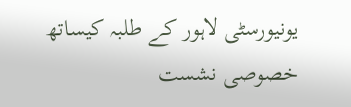یونیورسٹی لاہور کے طلبہ کیساتھ خصوصی نشست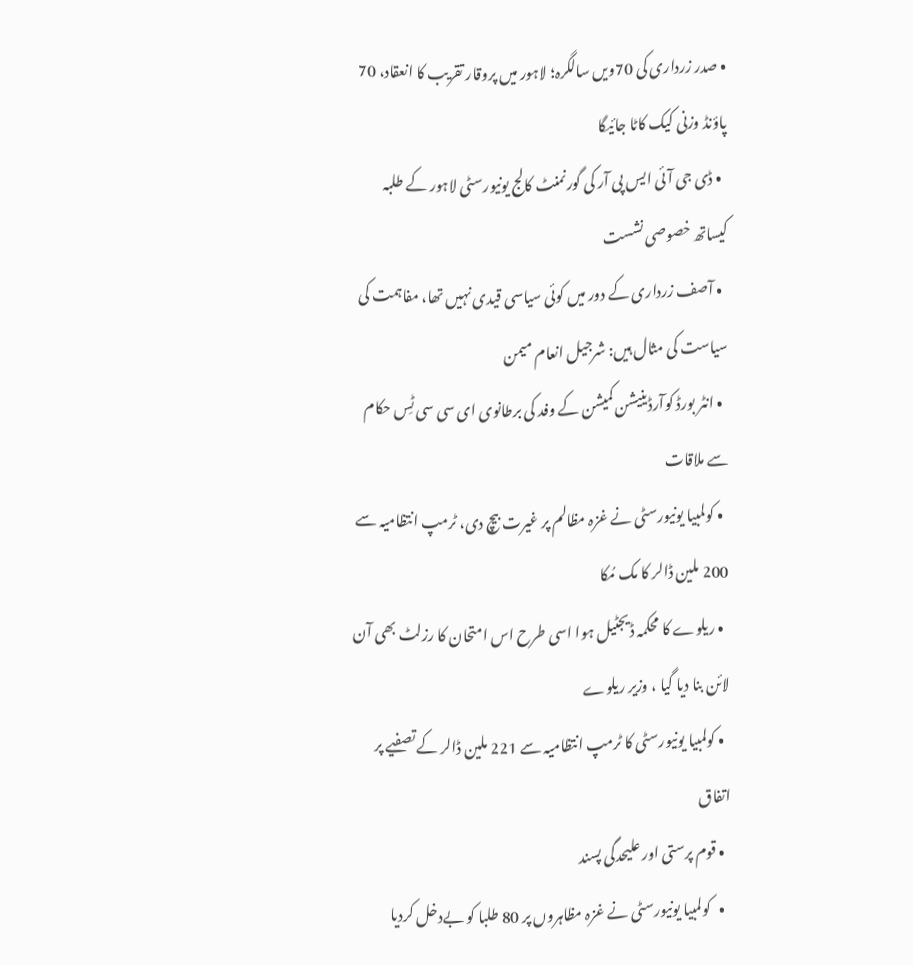• صدر زرداری کی 70ویں سالگرہ؛ لاہور میں پروقار تقریب کا انعقاد، 70 پاؤنڈ وزنی کیک کاٹا جائیگا
  • ڈی جی آئی ایس پی آر کی گورنمنٹ کالج یونیورسٹی لاہور کے طلبہ کیساتھ خصوصی نشست
  • آصف زرداری کے دور میں کوئی سیاسی قیدی نہیں تھا، مفاہمت کی سیاست کی مثال ہیں: شرجیل انعام میمن
  • انٹر بورڈ کوآرڈینیشن کمیشن کے وفد کی برطانوی ای سی سی ٹِس حکام سے ملاقات
  • کولمبیا یونیورسٹی نے غزہ مظالم پر غیرت بیچ دی، ٹرمپ انتظامیہ سے 200 ملین ڈالر کا مک مُکا
  • ریلوے کا محکمہ ڈیجٹیل ہوا اسی طرح اس امتحان کا رزلٹ بھی آن لائن بنا دیا گیا ، وزیر ریلوے
  • کولمبیا یونیورسٹی کا ٹرمپ انتظامیہ سے 221 ملین ڈالر کے تصفیے پر اتفاق
  • قوم پرستی اور علیحدگی پسند
  •   کولمبیا یونیورسٹی نے غزہ مظاہروں پر 80 طلبا کو بےدخل کردیا